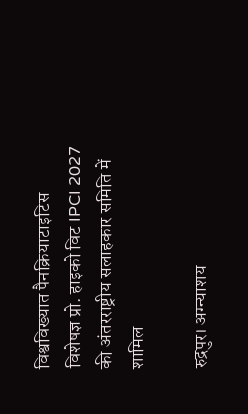विश्वविख्यात पैनक्रियाटाइटिस विशेषज्ञ प्रो. हाइको विट IPCI 2027 की अंतरराष्ट्रीय सलाहकार समिति में शामिल

रुद्रपुर। अग्न्याशय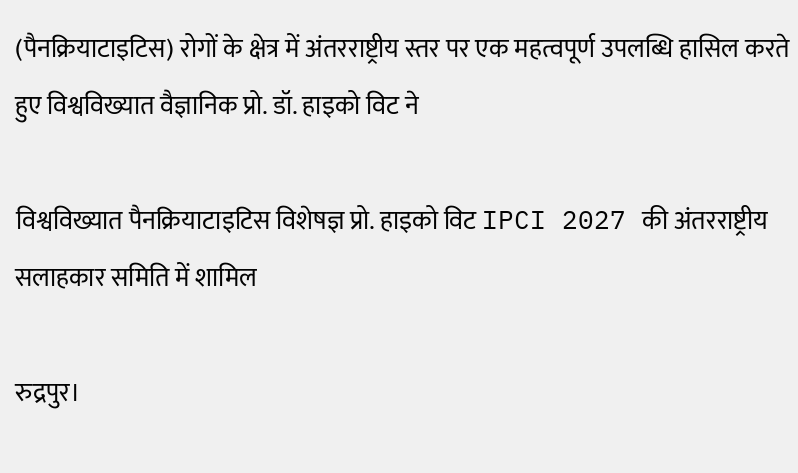(पैनक्रियाटाइटिस) रोगों के क्षेत्र में अंतरराष्ट्रीय स्तर पर एक महत्वपूर्ण उपलब्धि हासिल करते हुए विश्वविख्यात वैज्ञानिक प्रो. डॉ. हाइको विट ने

विश्वविख्यात पैनक्रियाटाइटिस विशेषज्ञ प्रो. हाइको विट IPCI 2027 की अंतरराष्ट्रीय सलाहकार समिति में शामिल

रुद्रपुर।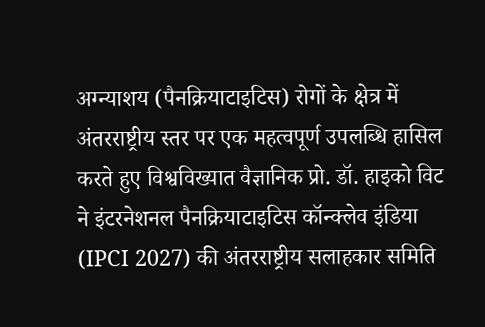अग्न्याशय (पैनक्रियाटाइटिस) रोगों के क्षेत्र में अंतरराष्ट्रीय स्तर पर एक महत्वपूर्ण उपलब्धि हासिल करते हुए विश्वविख्यात वैज्ञानिक प्रो. डॉ. हाइको विट ने इंटरनेशनल पैनक्रियाटाइटिस कॉन्क्लेव इंडिया (IPCI 2027) की अंतरराष्ट्रीय सलाहकार समिति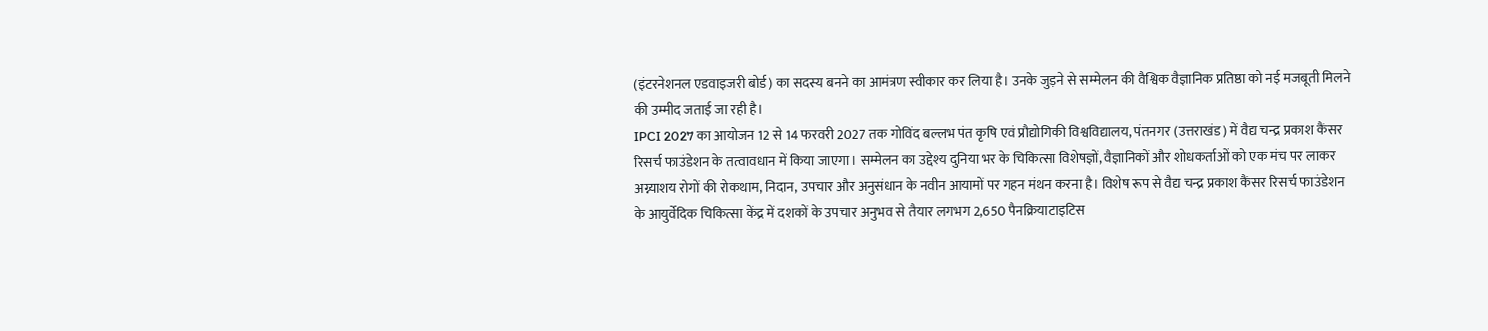(इंटरनेशनल एडवाइजरी बोर्ड) का सदस्य बनने का आमंत्रण स्वीकार कर लिया है। उनके जुड़ने से सम्मेलन की वैश्विक वैज्ञानिक प्रतिष्ठा को नई मजबूती मिलने की उम्मीद जताई जा रही है।
IPCI 2027 का आयोजन 12 से 14 फरवरी 2027 तक गोविंद बल्लभ पंत कृषि एवं प्रौद्योगिकी विश्वविद्यालय, पंतनगर (उत्तराखंड) में वैद्य चन्द्र प्रकाश कैंसर रिसर्च फाउंडेशन के तत्वावधान में किया जाएगा। सम्मेलन का उद्देश्य दुनिया भर के चिकित्सा विशेषज्ञों, वैज्ञानिकों और शोधकर्ताओं को एक मंच पर लाकर अग्न्याशय रोगों की रोकथाम, निदान, उपचार और अनुसंधान के नवीन आयामों पर गहन मंथन करना है। विशेष रूप से वैद्य चन्द्र प्रकाश कैंसर रिसर्च फाउंडेशन के आयुर्वेदिक चिकित्सा केंद्र में दशकों के उपचार अनुभव से तैयार लगभग 2,650 पैनक्रियाटाइटिस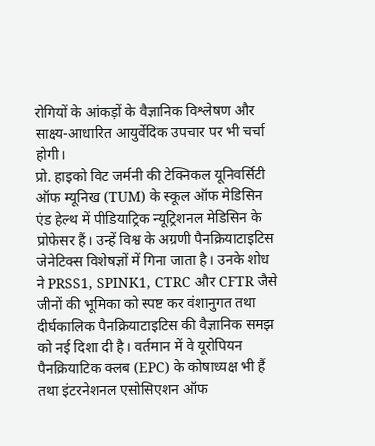रोगियों के आंकड़ों के वैज्ञानिक विश्लेषण और साक्ष्य-आधारित आयुर्वेदिक उपचार पर भी चर्चा होगी।
प्रो. हाइको विट जर्मनी की टेक्निकल यूनिवर्सिटी ऑफ म्यूनिख (TUM) के स्कूल ऑफ मेडिसिन एंड हेल्थ में पीडियाट्रिक न्यूट्रिशनल मेडिसिन के प्रोफेसर हैं। उन्हें विश्व के अग्रणी पैनक्रियाटाइटिस जेनेटिक्स विशेषज्ञों में गिना जाता है। उनके शोध ने PRSS1, SPINK1, CTRC और CFTR जैसे जीनों की भूमिका को स्पष्ट कर वंशानुगत तथा दीर्घकालिक पैनक्रियाटाइटिस की वैज्ञानिक समझ को नई दिशा दी है। वर्तमान में वे यूरोपियन पैनक्रियाटिक क्लब (EPC) के कोषाध्यक्ष भी हैं तथा इंटरनेशनल एसोसिएशन ऑफ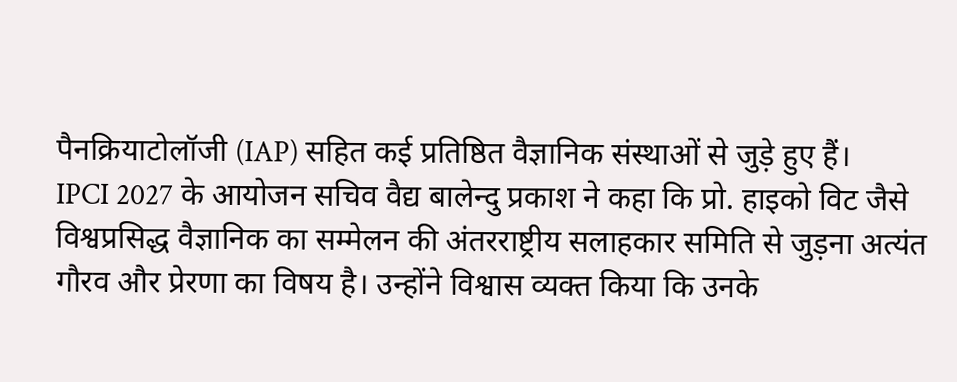पैनक्रियाटोलॉजी (IAP) सहित कई प्रतिष्ठित वैज्ञानिक संस्थाओं से जुड़े हुए हैं।
IPCI 2027 के आयोजन सचिव वैद्य बालेन्दु प्रकाश ने कहा कि प्रो. हाइको विट जैसे विश्वप्रसिद्ध वैज्ञानिक का सम्मेलन की अंतरराष्ट्रीय सलाहकार समिति से जुड़ना अत्यंत गौरव और प्रेरणा का विषय है। उन्होंने विश्वास व्यक्त किया कि उनके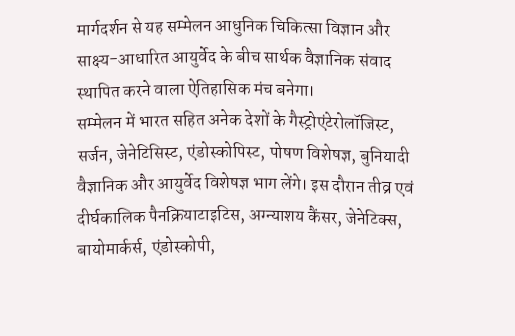मार्गदर्शन से यह सम्मेलन आधुनिक चिकित्सा विज्ञान और साक्ष्य-आधारित आयुर्वेद के बीच सार्थक वैज्ञानिक संवाद स्थापित करने वाला ऐतिहासिक मंच बनेगा।
सम्मेलन में भारत सहित अनेक देशों के गैस्ट्रोएंटेरोलॉजिस्ट, सर्जन, जेनेटिसिस्ट, एंडोस्कोपिस्ट, पोषण विशेषज्ञ, बुनियादी वैज्ञानिक और आयुर्वेद विशेषज्ञ भाग लेंगे। इस दौरान तीव्र एवं दीर्घकालिक पैनक्रियाटाइटिस, अग्न्याशय कैंसर, जेनेटिक्स, बायोमार्कर्स, एंडोस्कोपी,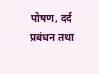पोषण, दर्द प्रबंधन तथा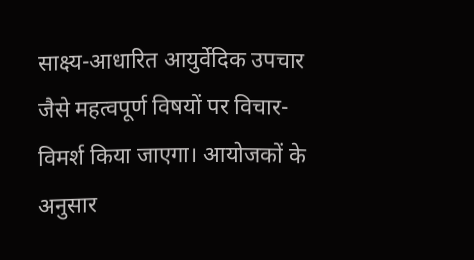साक्ष्य-आधारित आयुर्वेदिक उपचार जैसे महत्वपूर्ण विषयों पर विचार-विमर्श किया जाएगा। आयोजकों के अनुसार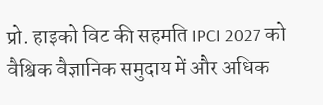प्रो. हाइको विट की सहमति IPCI 2027 को वैश्विक वैज्ञानिक समुदाय में और अधिक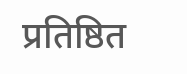प्रतिष्ठित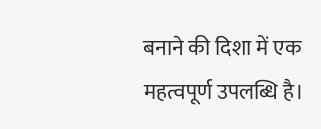बनाने की दिशा में एक महत्वपूर्ण उपलब्धि है।